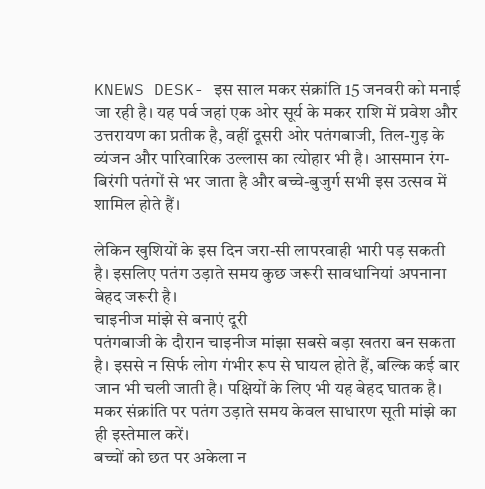KNEWS DESK- इस साल मकर संक्रांति 15 जनवरी को मनाई जा रही है। यह पर्व जहां एक ओर सूर्य के मकर राशि में प्रवेश और उत्तरायण का प्रतीक है, वहीं दूसरी ओर पतंगबाजी, तिल-गुड़ के व्यंजन और पारिवारिक उल्लास का त्योहार भी है। आसमान रंग-बिरंगी पतंगों से भर जाता है और बच्चे-बुजुर्ग सभी इस उत्सव में शामिल होते हैं।

लेकिन खुशियों के इस दिन जरा-सी लापरवाही भारी पड़ सकती है। इसलिए पतंग उड़ाते समय कुछ जरूरी सावधानियां अपनाना बेहद जरूरी है।
चाइनीज मांझे से बनाएं दूरी
पतंगबाजी के दौरान चाइनीज मांझा सबसे बड़ा खतरा बन सकता है। इससे न सिर्फ लोग गंभीर रूप से घायल होते हैं, बल्कि कई बार जान भी चली जाती है। पक्षियों के लिए भी यह बेहद घातक है। मकर संक्रांति पर पतंग उड़ाते समय केवल साधारण सूती मांझे का ही इस्तेमाल करें।
बच्चों को छत पर अकेला न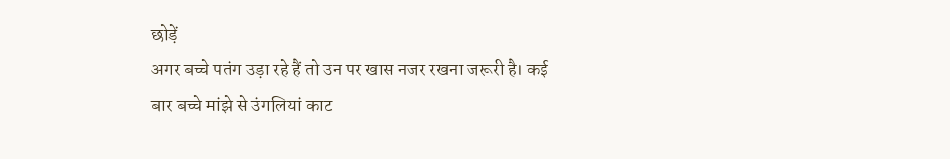छोड़ें
अगर बच्चे पतंग उड़ा रहे हैं तो उन पर खास नजर रखना जरूरी है। कई बार बच्चे मांझे से उंगलियां काट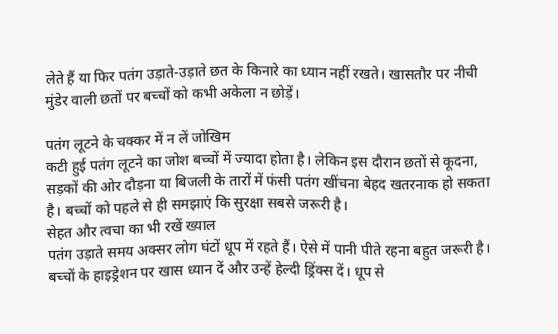लेते हैं या फिर पतंग उड़ाते-उड़ाते छत के किनारे का ध्यान नहीं रखते। खासतौर पर नीची मुंडेर वाली छतों पर बच्चों को कभी अकेला न छोड़ें।

पतंग लूटने के चक्कर में न लें जोखिम
कटी हुई पतंग लूटने का जोश बच्चों में ज्यादा होता है। लेकिन इस दौरान छतों से कूदना, सड़कों की ओर दौड़ना या बिजली के तारों में फंसी पतंग खींचना बेहद खतरनाक हो सकता है। बच्चों को पहले से ही समझाएं कि सुरक्षा सबसे जरूरी है।
सेहत और त्वचा का भी रखें ख्याल
पतंग उड़ाते समय अक्सर लोग घंटों धूप में रहते हैं। ऐसे में पानी पीते रहना बहुत जरूरी है। बच्चों के हाइड्रेशन पर खास ध्यान दें और उन्हें हेल्दी ड्रिंक्स दें। धूप से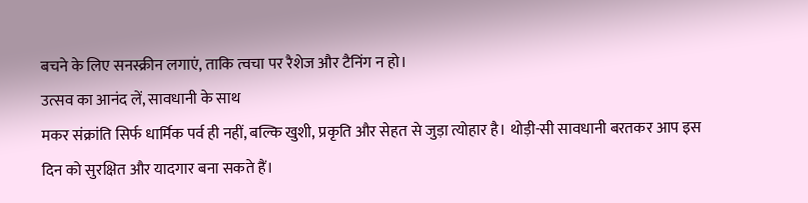बचने के लिए सनस्क्रीन लगाएं, ताकि त्वचा पर रैशेज और टैनिंग न हो।
उत्सव का आनंद लें, सावधानी के साथ
मकर संक्रांति सिर्फ धार्मिक पर्व ही नहीं, बल्कि खुशी, प्रकृति और सेहत से जुड़ा त्योहार है। थोड़ी-सी सावधानी बरतकर आप इस दिन को सुरक्षित और यादगार बना सकते हैं।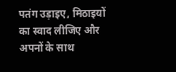पतंग उड़ाइए, मिठाइयों का स्वाद लीजिए और अपनों के साथ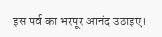इस पर्व का भरपूर आनंद उठाइए।